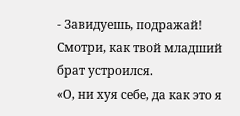- Завидуешь, подражай! Смотри, как твой младший брат устроился.
«О, ни хуя себе, да как это я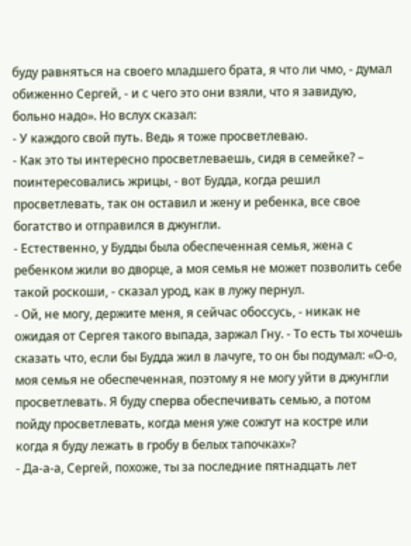буду равняться на своего младшего брата, я что ли чмо, - думал обиженно Сергей, - и с чего это они взяли, что я завидую, больно надо». Но вслух сказал:
- У каждого свой путь. Ведь я тоже просветлеваю.
- Как это ты интересно просветлеваешь, сидя в семейке? – поинтересовались жрицы, - вот Будда, когда решил просветлевать, так он оставил и жену и ребенка, все свое богатство и отправился в джунгли.
- Естественно, у Будды была обеспеченная семья, жена с ребенком жили во дворце, а моя семья не может позволить себе такой роскоши, - сказал урод, как в лужу пернул.
- Ой, не могу, держите меня, я сейчас обоссусь, - никак не ожидая от Сергея такого выпада, заржал Гну. - То есть ты хочешь сказать что, если бы Будда жил в лачуге, то он бы подумал: «О-о, моя семья не обеспеченная, поэтому я не могу уйти в джунгли просветлевать. Я буду сперва обеспечивать семью, а потом пойду просветлевать, когда меня уже сожгут на костре или когда я буду лежать в гробу в белых тапочках»?
- Да-а-а, Сергей, похоже, ты за последние пятнадцать лет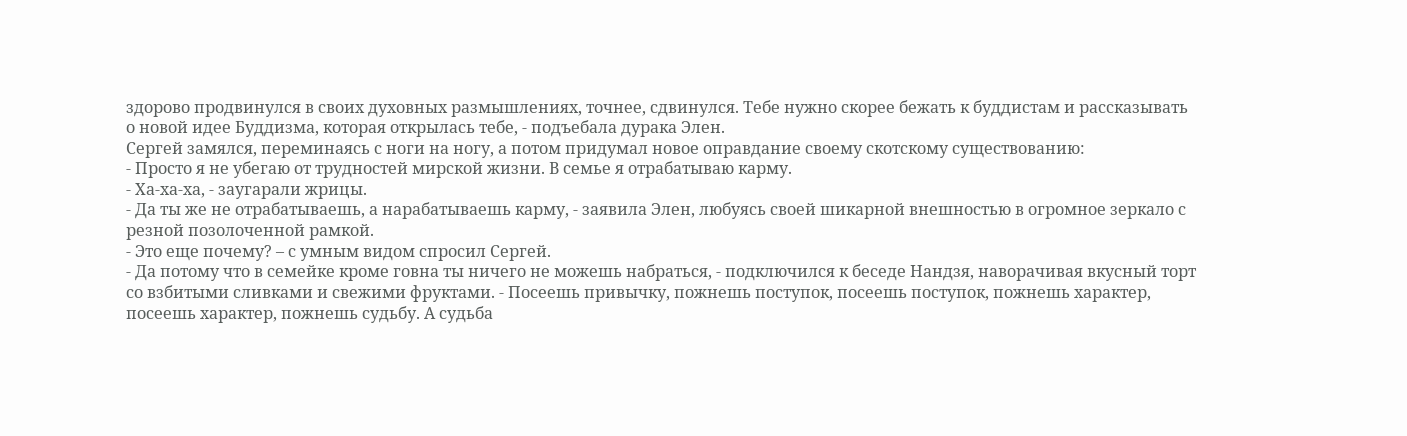здорово продвинулся в своих духовных размышлениях, точнее, сдвинулся. Тебе нужно скорее бежать к буддистам и рассказывать о новой идее Буддизма, которая открылась тебе, - подъебала дурака Элен.
Сергей замялся, переминаясь с ноги на ногу, а потом придумал новое оправдание своему скотскому существованию:
- Просто я не убегаю от трудностей мирской жизни. В семье я отрабатываю карму.
- Ха-ха-ха, - заугарали жрицы.
- Да ты же не отрабатываешь, а нарабатываешь карму, - заявила Элен, любуясь своей шикарной внешностью в огромное зеркало с резной позолоченной рамкой.
- Это еще почему? – с умным видом спросил Сергей.
- Да потому что в семейке кроме говна ты ничего не можешь набраться, - подключился к беседе Нандзя, наворачивая вкусный торт со взбитыми сливками и свежими фруктами. - Посеешь привычку, пожнешь поступок, посеешь поступок, пожнешь характер, посеешь характер, пожнешь судьбу. А судьба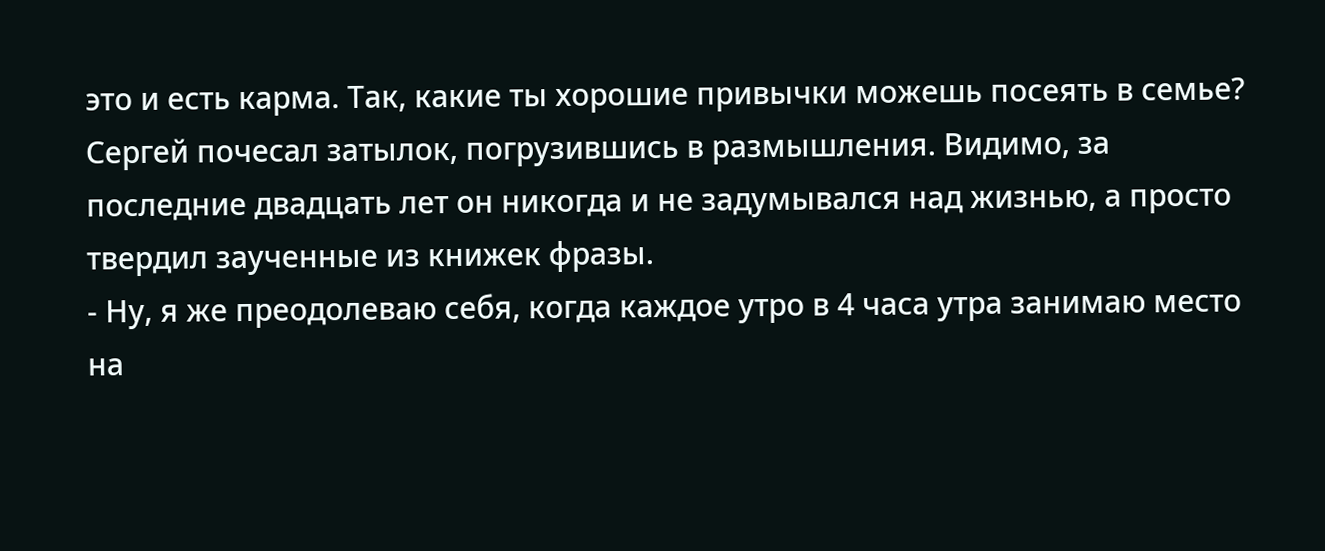это и есть карма. Так, какие ты хорошие привычки можешь посеять в семье?
Сергей почесал затылок, погрузившись в размышления. Видимо, за последние двадцать лет он никогда и не задумывался над жизнью, а просто твердил заученные из книжек фразы.
- Ну, я же преодолеваю себя, когда каждое утро в 4 часа утра занимаю место на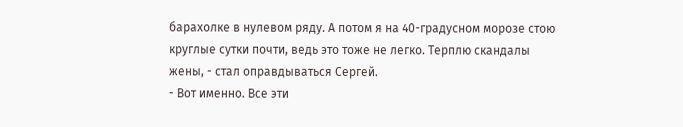барахолке в нулевом ряду. А потом я на 40-градусном морозе стою круглые сутки почти, ведь это тоже не легко. Терплю скандалы жены, - стал оправдываться Сергей.
- Вот именно. Все эти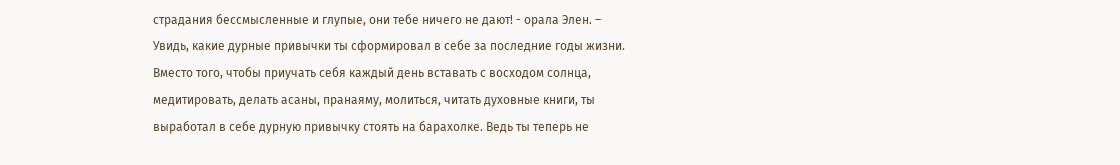страдания бессмысленные и глупые, они тебе ничего не дают! - орала Элен. – Увидь, какие дурные привычки ты сформировал в себе за последние годы жизни. Вместо того, чтобы приучать себя каждый день вставать с восходом солнца, медитировать, делать асаны, пранаяму, молиться, читать духовные книги, ты выработал в себе дурную привычку стоять на барахолке. Ведь ты теперь не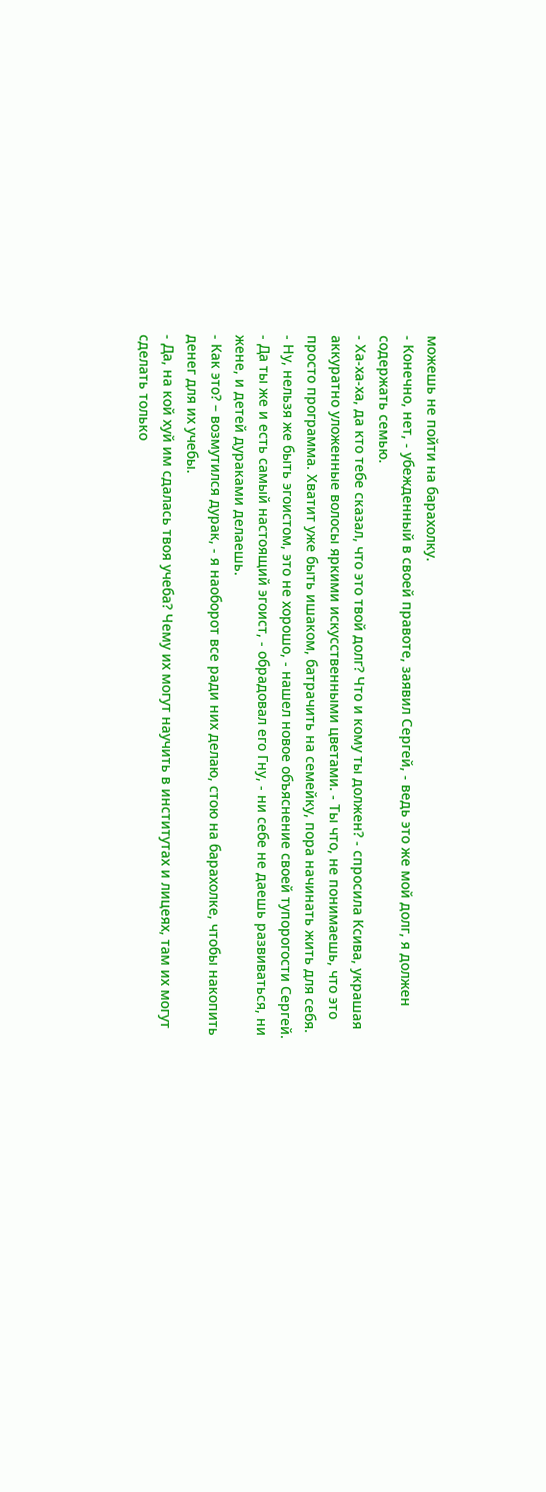можешь не пойти на барахолку.
- Конечно, нет, - убежденный в своей правоте, заявил Сергей, - ведь это же мой долг, я должен содержать семью.
- Ха-ха-ха, да кто тебе сказал, что это твой долг? Что и кому ты должен? - спросила Ксива, украшая аккуратно уложенные волосы яркими искусственными цветами. - Ты что, не понимаешь, что это просто программа. Хватит уже быть ишаком, батрачить на семейку, пора начинать жить для себя.
- Ну, нельзя же быть эгоистом, это не хорошо, - нашел новое объяснение своей тупорогости Сергей.
- Да ты же и есть самый настоящий эгоист, - обрадовал его Гну, - ни себе не даешь развиваться, ни жене, и детей дураками делаешь.
- Как это? – возмутился дурак, - я наоборот все ради них делаю, стою на барахолке, чтобы накопить денег для их учебы.
- Да, на кой хуй им сдалась твоя учеба? Чему их могут научить в институтах и лицеях, там их могут сделать только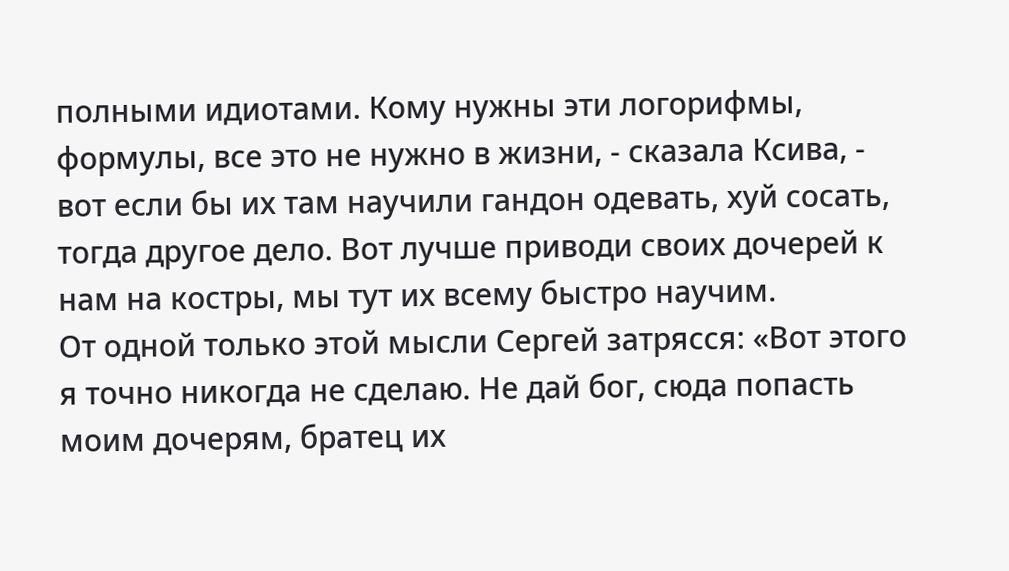полными идиотами. Кому нужны эти логорифмы, формулы, все это не нужно в жизни, - сказала Ксива, - вот если бы их там научили гандон одевать, хуй сосать, тогда другое дело. Вот лучше приводи своих дочерей к нам на костры, мы тут их всему быстро научим.
От одной только этой мысли Сергей затрясся: «Вот этого я точно никогда не сделаю. Не дай бог, сюда попасть моим дочерям, братец их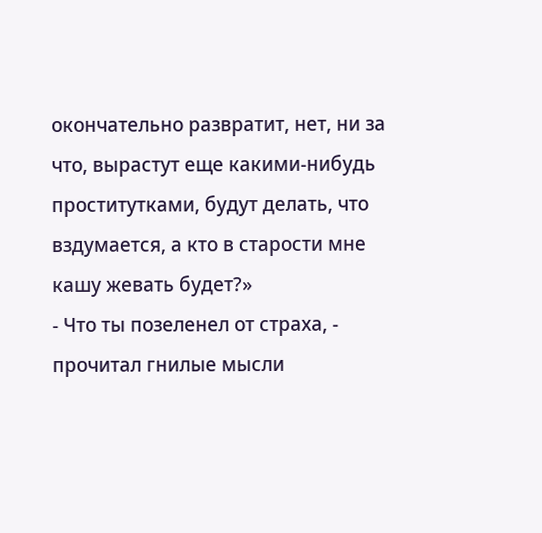окончательно развратит, нет, ни за что, вырастут еще какими-нибудь проститутками, будут делать, что вздумается, а кто в старости мне кашу жевать будет?»
- Что ты позеленел от страха, - прочитал гнилые мысли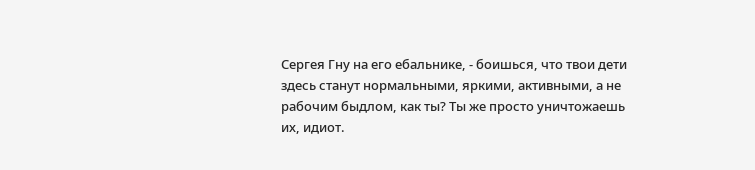Сергея Гну на его ебальнике, - боишься, что твои дети здесь станут нормальными, яркими, активными, а не рабочим быдлом, как ты? Ты же просто уничтожаешь их, идиот.